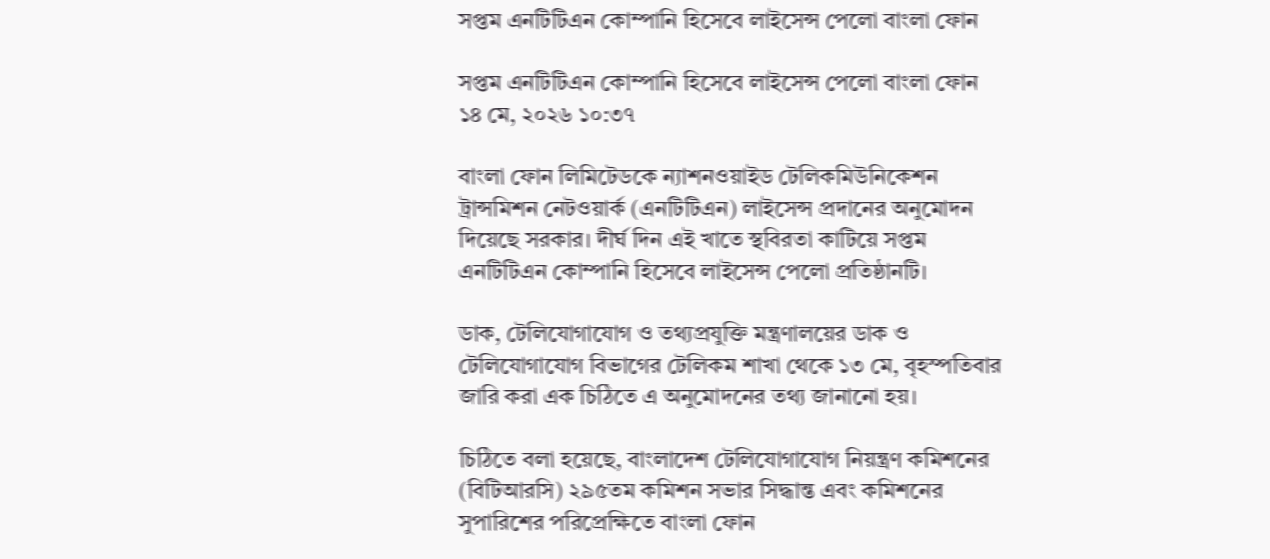সপ্তম এনটিটিএন কোম্পানি হিসেবে লাইসেন্স পেলো বাংলা ফোন

সপ্তম এনটিটিএন কোম্পানি হিসেবে লাইসেন্স পেলো বাংলা ফোন
১৪ মে, ২০২৬ ১০:৩৭

বাংলা ফোন লিমিটেডকে ন্যাশনওয়াইড টেলিকমিউনিকেশন ট্রান্সমিশন নেটওয়ার্ক (এনটিটিএন) লাইসেন্স প্রদানের অনুমোদন দিয়েছে সরকার। দীর্ঘ দিন এই খাতে স্থবিরতা কাটিয়ে সপ্তম এনটিটিএন কোম্পানি হিসেবে লাইসেন্স পেলো প্রতিষ্ঠানটি।

ডাক, টেলিযোগাযোগ ও তথ্যপ্রযুক্তি মন্ত্রণালয়ের ডাক ও টেলিযোগাযোগ বিভাগের টেলিকম শাখা থেকে ১৩ মে, বৃহস্পতিবার জারি করা এক চিঠিতে এ অনুমোদনের তথ্য জানানো হয়।

চিঠিতে বলা হয়েছে, বাংলাদেশ টেলিযোগাযোগ নিয়ন্ত্রণ কমিশনের (বিটিআরসি) ২৯৫তম কমিশন সভার সিদ্ধান্ত এবং কমিশনের সুপারিশের পরিপ্রেক্ষিতে বাংলা ফোন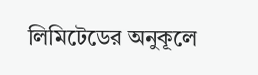লিমিটেডের অনুকূলে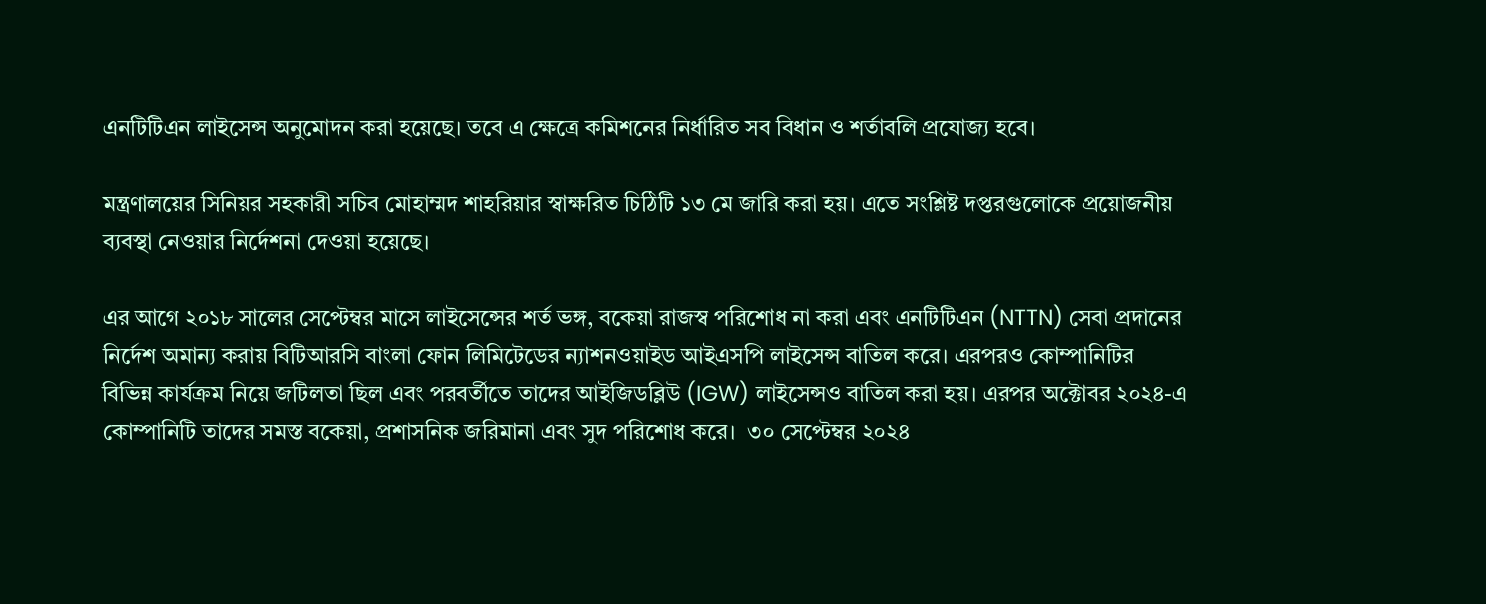এনটিটিএন লাইসেন্স অনুমোদন করা হয়েছে। তবে এ ক্ষেত্রে কমিশনের নির্ধারিত সব বিধান ও শর্তাবলি প্রযোজ্য হবে।

মন্ত্রণালয়ের সিনিয়র সহকারী সচিব মোহাম্মদ শাহরিয়ার স্বাক্ষরিত চিঠিটি ১৩ মে জারি করা হয়। এতে সংশ্লিষ্ট দপ্তরগুলোকে প্রয়োজনীয় ব্যবস্থা নেওয়ার নির্দেশনা দেওয়া হয়েছে।

এর আগে ২০১৮ সালের সেপ্টেম্বর মাসে লাইসেন্সের শর্ত ভঙ্গ, বকেয়া রাজস্ব পরিশোধ না করা এবং এনটিটিএন (NTTN) সেবা প্রদানের নির্দেশ অমান্য করায় বিটিআরসি বাংলা ফোন লিমিটেডের ন্যাশনওয়াইড আইএসপি লাইসেন্স বাতিল করে। এরপরও কোম্পানিটির বিভিন্ন কার্যক্রম নিয়ে জটিলতা ছিল এবং পরবর্তীতে তাদের আইজিডব্লিউ (IGW) লাইসেন্সও বাতিল করা হয়। এরপর অক্টোবর ২০২৪-এ কোম্পানিটি তাদের সমস্ত বকেয়া, প্রশাসনিক জরিমানা এবং সুদ পরিশোধ করে।  ৩০ সেপ্টেম্বর ২০২৪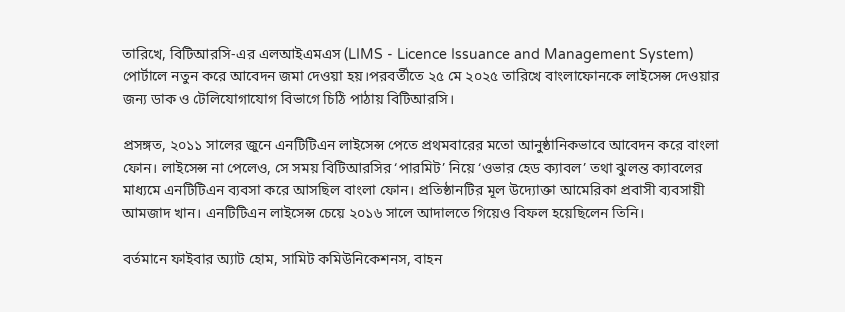তারিখে, বিটিআরসি-এর এলআইএমএস (LIMS - Licence Issuance and Management System) পোর্টালে নতুন করে আবেদন জমা দেওয়া হয়।পরবর্তীতে ২৫ মে ২০২৫ তারিখে বাংলাফোনকে লাইসেন্স দেওয়ার জন্য ডাক ও টেলিযোগাযোগ বিভাগে চিঠি পাঠায় বিটিআরসি।

প্রসঙ্গত, ২০১১ সালের জুনে এনটিটিএন লাইসেন্স পেতে প্রথমবারের মতো আনুষ্ঠানিকভাবে আবেদন করে বাংলা ফোন। লাইসেন্স না পেলেও, সে সময় বিটিআরসির ‘পারমিট’ নিয়ে ‘ওভার হেড ক্যাবল’ তথা ঝুলন্ত ক্যাবলের মাধ্যমে এনটিটিএন ব্যবসা করে আসছিল বাংলা ফোন। প্রতিষ্ঠানটির মূল উদ্যোক্তা আমেরিকা প্রবাসী ব্যবসায়ী আমজাদ খান। এনটিটিএন লাইসেন্স চেয়ে ২০১৬ সালে আদালতে গিয়েও বিফল হয়েছিলেন তিনি।

বর্তমানে ফাইবার অ্যাট হোম, সামিট কমিউনিকেশনস, বাহন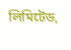লিমিটেড,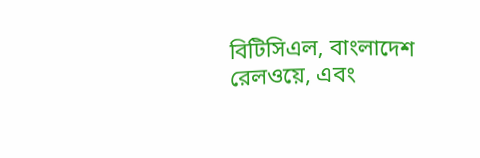বিটিসিএল, বাংলাদেশ রেলওয়ে, এবং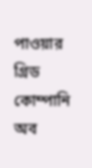পাওয়ার গ্রিড কোম্পানি অব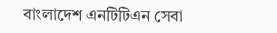বাংলাদেশ এনটিটিএন সেবা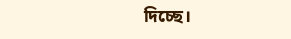দিচ্ছে।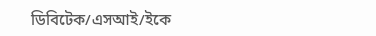ডিবিটেক/এসআই/ইকে